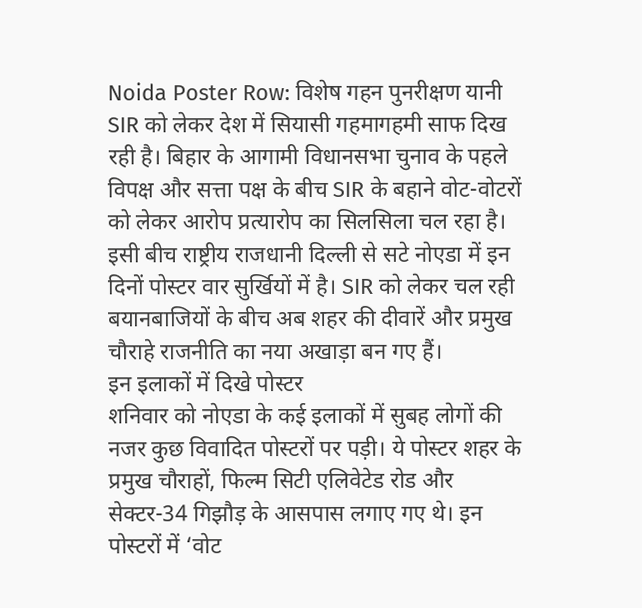Noida Poster Row: विशेष गहन पुनरीक्षण यानी SIR को लेकर देश में सियासी गहमागहमी साफ दिख रही है। बिहार के आगामी विधानसभा चुनाव के पहले विपक्ष और सत्ता पक्ष के बीच SIR के बहाने वोट-वोटरों को लेकर आरोप प्रत्यारोप का सिलसिला चल रहा है। इसी बीच राष्ट्रीय राजधानी दिल्ली से सटे नोएडा में इन दिनों पोस्टर वार सुर्खियों में है। SIR को लेकर चल रही बयानबाजियों के बीच अब शहर की दीवारें और प्रमुख चौराहे राजनीति का नया अखाड़ा बन गए हैं।
इन इलाकों में दिखे पोस्टर
शनिवार को नोएडा के कई इलाकों में सुबह लोगों की नजर कुछ विवादित पोस्टरों पर पड़ी। ये पोस्टर शहर के प्रमुख चौराहों, फिल्म सिटी एलिवेटेड रोड और सेक्टर-34 गिझौड़ के आसपास लगाए गए थे। इन पोस्टरों में ‘वोट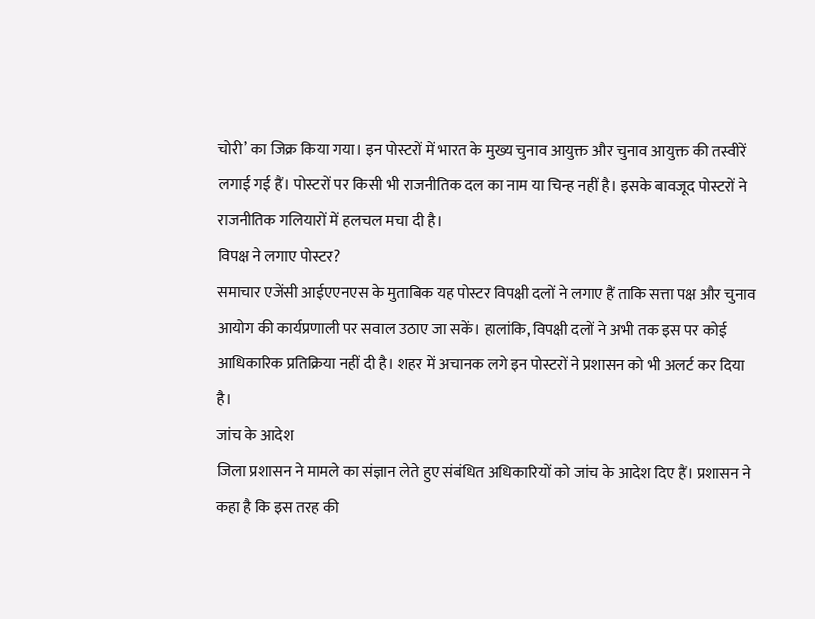चोरी’ का जिक्र किया गया। इन पोस्टरों में भारत के मुख्य चुनाव आयुक्त और चुनाव आयुक्त की तस्वीरें लगाई गई हैं। पोस्टरों पर किसी भी राजनीतिक दल का नाम या चिन्ह नहीं है। इसके बावजूद पोस्टरों ने राजनीतिक गलियारों में हलचल मचा दी है।
विपक्ष ने लगाए पोस्टर?
समाचार एजेंसी आईएएनएस के मुताबिक यह पोस्टर विपक्षी दलों ने लगाए हैं ताकि सत्ता पक्ष और चुनाव आयोग की कार्यप्रणाली पर सवाल उठाए जा सकें। हालांकि, विपक्षी दलों ने अभी तक इस पर कोई आधिकारिक प्रतिक्रिया नहीं दी है। शहर में अचानक लगे इन पोस्टरों ने प्रशासन को भी अलर्ट कर दिया है।
जांच के आदेश
जिला प्रशासन ने मामले का संज्ञान लेते हुए संबंधित अधिकारियों को जांच के आदेश दिए हैं। प्रशासन ने कहा है कि इस तरह की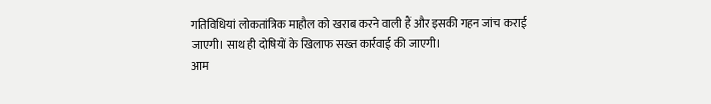गतिविधियां लोकतांत्रिक माहौल को खराब करने वाली हैं और इसकी गहन जांच कराई जाएगी। साथ ही दोषियों के खिलाफ सख्त कार्रवाई की जाएगी।
आम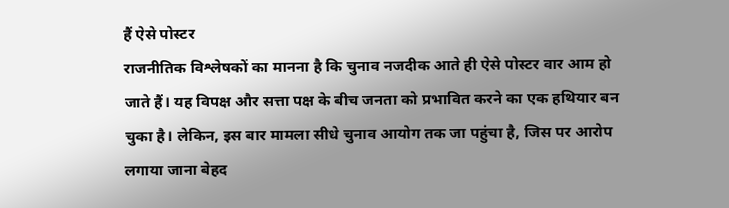हैं ऐसे पोस्टर
राजनीतिक विश्लेषकों का मानना है कि चुनाव नजदीक आते ही ऐसे पोस्टर वार आम हो जाते हैं। यह विपक्ष और सत्ता पक्ष के बीच जनता को प्रभावित करने का एक हथियार बन चुका है। लेकिन, इस बार मामला सीधे चुनाव आयोग तक जा पहुंचा है, जिस पर आरोप लगाया जाना बेहद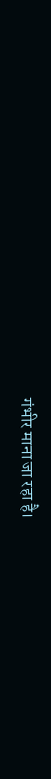गंभीर माना जा रहा है।